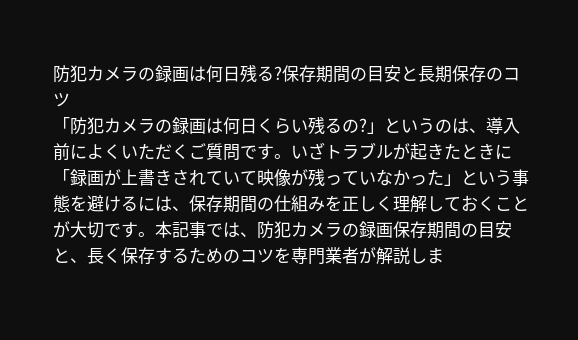防犯カメラの録画は何日残る?保存期間の目安と長期保存のコツ
「防犯カメラの録画は何日くらい残るの?」というのは、導入前によくいただくご質問です。いざトラブルが起きたときに「録画が上書きされていて映像が残っていなかった」という事態を避けるには、保存期間の仕組みを正しく理解しておくことが大切です。本記事では、防犯カメラの録画保存期間の目安と、長く保存するためのコツを専門業者が解説しま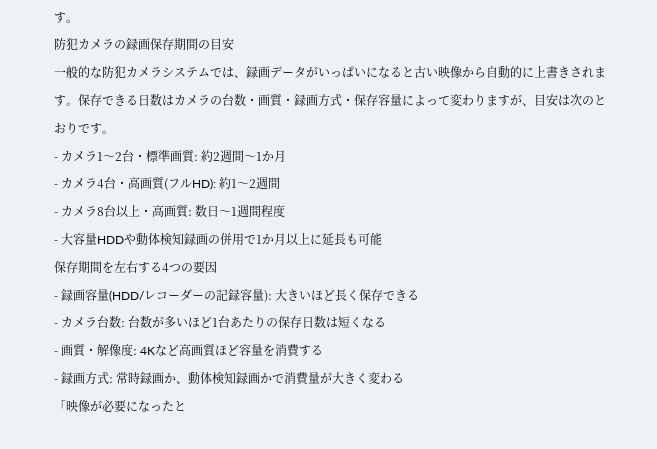す。
防犯カメラの録画保存期間の目安
一般的な防犯カメラシステムでは、録画データがいっぱいになると古い映像から自動的に上書きされます。保存できる日数はカメラの台数・画質・録画方式・保存容量によって変わりますが、目安は次のとおりです。
- カメラ1〜2台・標準画質: 約2週間〜1か月
- カメラ4台・高画質(フルHD): 約1〜2週間
- カメラ8台以上・高画質: 数日〜1週間程度
- 大容量HDDや動体検知録画の併用で1か月以上に延長も可能
保存期間を左右する4つの要因
- 録画容量(HDD/レコーダーの記録容量): 大きいほど長く保存できる
- カメラ台数: 台数が多いほど1台あたりの保存日数は短くなる
- 画質・解像度: 4Kなど高画質ほど容量を消費する
- 録画方式: 常時録画か、動体検知録画かで消費量が大きく変わる
「映像が必要になったと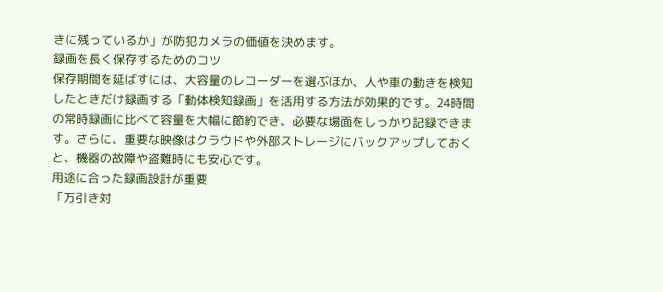きに残っているか」が防犯カメラの価値を決めます。
録画を長く保存するためのコツ
保存期間を延ばすには、大容量のレコーダーを選ぶほか、人や車の動きを検知したときだけ録画する「動体検知録画」を活用する方法が効果的です。24時間の常時録画に比べて容量を大幅に節約でき、必要な場面をしっかり記録できます。さらに、重要な映像はクラウドや外部ストレージにバックアップしておくと、機器の故障や盗難時にも安心です。
用途に合った録画設計が重要
「万引き対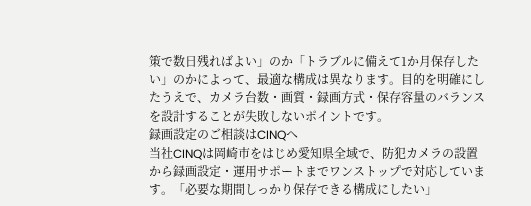策で数日残ればよい」のか「トラブルに備えて1か月保存したい」のかによって、最適な構成は異なります。目的を明確にしたうえで、カメラ台数・画質・録画方式・保存容量のバランスを設計することが失敗しないポイントです。
録画設定のご相談はCINQへ
当社CINQは岡崎市をはじめ愛知県全域で、防犯カメラの設置から録画設定・運用サポートまでワンストップで対応しています。「必要な期間しっかり保存できる構成にしたい」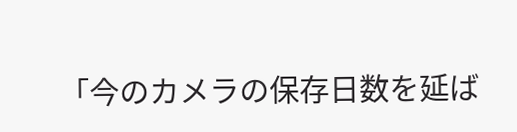「今のカメラの保存日数を延ば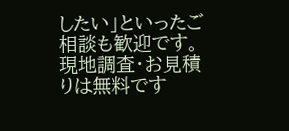したい」といったご相談も歓迎です。現地調査・お見積りは無料です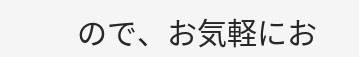ので、お気軽にお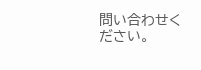問い合わせください。